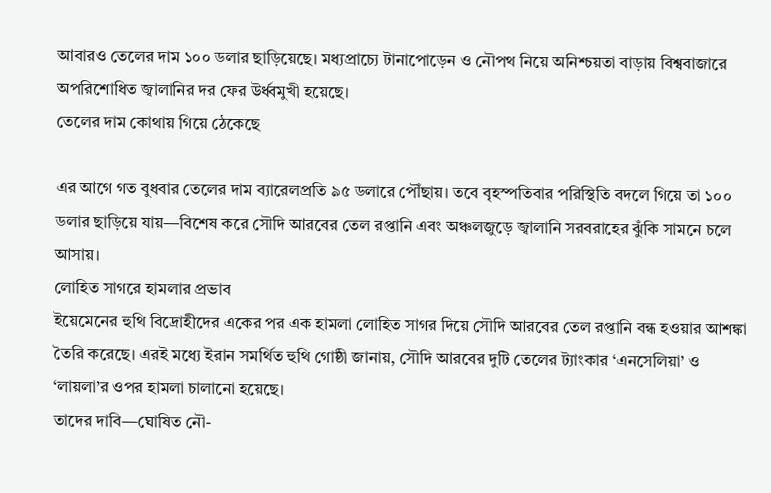আবারও তেলের দাম ১০০ ডলার ছাড়িয়েছে। মধ্যপ্রাচ্যে টানাপোড়েন ও নৌপথ নিয়ে অনিশ্চয়তা বাড়ায় বিশ্ববাজারে অপরিশোধিত জ্বালানির দর ফের উর্ধ্বমুখী হয়েছে।
তেলের দাম কোথায় গিয়ে ঠেকেছে

এর আগে গত বুধবার তেলের দাম ব্যারেলপ্রতি ৯৫ ডলারে পৌঁছায়। তবে বৃহস্পতিবার পরিস্থিতি বদলে গিয়ে তা ১০০ ডলার ছাড়িয়ে যায়—বিশেষ করে সৌদি আরবের তেল রপ্তানি এবং অঞ্চলজুড়ে জ্বালানি সরবরাহের ঝুঁকি সামনে চলে আসায়।
লোহিত সাগরে হামলার প্রভাব
ইয়েমেনের হুথি বিদ্রোহীদের একের পর এক হামলা লোহিত সাগর দিয়ে সৌদি আরবের তেল রপ্তানি বন্ধ হওয়ার আশঙ্কা তৈরি করেছে। এরই মধ্যে ইরান সমর্থিত হুথি গোষ্ঠী জানায়, সৌদি আরবের দুটি তেলের ট্যাংকার ‘এনসেলিয়া’ ও ‘লায়লা’র ওপর হামলা চালানো হয়েছে।
তাদের দাবি—ঘোষিত নৌ-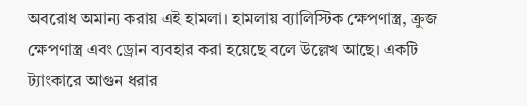অবরোধ অমান্য করায় এই হামলা। হামলায় ব্যালিস্টিক ক্ষেপণাস্ত্র, ক্রুজ ক্ষেপণাস্ত্র এবং ড্রোন ব্যবহার করা হয়েছে বলে উল্লেখ আছে। একটি ট্যাংকারে আগুন ধরার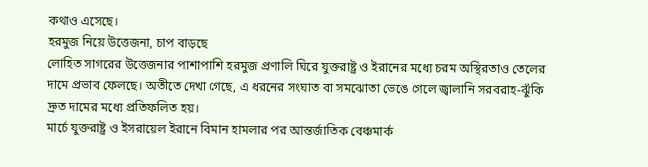কথাও এসেছে।
হরমুজ নিয়ে উত্তেজনা, চাপ বাড়ছে
লোহিত সাগরের উত্তেজনার পাশাপাশি হরমুজ প্রণালি ঘিরে যুক্তরাষ্ট্র ও ইরানের মধ্যে চরম অস্থিরতাও তেলের দামে প্রভাব ফেলছে। অতীতে দেখা গেছে, এ ধরনের সংঘাত বা সমঝোতা ভেঙে গেলে জ্বালানি সরবরাহ-ঝুঁকি দ্রুত দামের মধ্যে প্রতিফলিত হয়।
মার্চে যুক্তরাষ্ট্র ও ইসরায়েল ইরানে বিমান হামলার পর আন্তর্জাতিক বেঞ্চমার্ক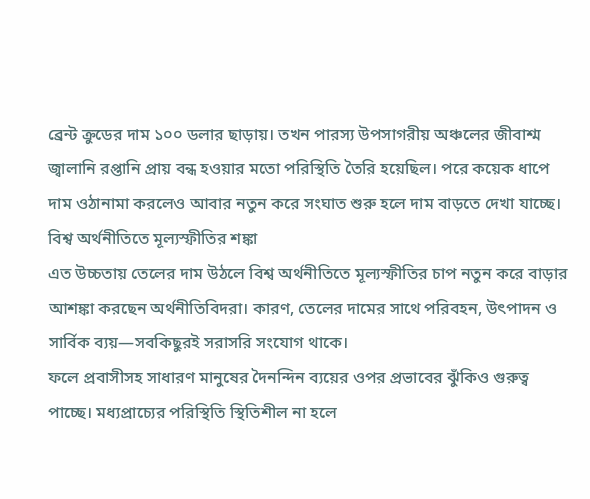ব্রেন্ট ক্রুডের দাম ১০০ ডলার ছাড়ায়। তখন পারস্য উপসাগরীয় অঞ্চলের জীবাশ্ম জ্বালানি রপ্তানি প্রায় বন্ধ হওয়ার মতো পরিস্থিতি তৈরি হয়েছিল। পরে কয়েক ধাপে দাম ওঠানামা করলেও আবার নতুন করে সংঘাত শুরু হলে দাম বাড়তে দেখা যাচ্ছে।
বিশ্ব অর্থনীতিতে মূল্যস্ফীতির শঙ্কা
এত উচ্চতায় তেলের দাম উঠলে বিশ্ব অর্থনীতিতে মূল্যস্ফীতির চাপ নতুন করে বাড়ার আশঙ্কা করছেন অর্থনীতিবিদরা। কারণ, তেলের দামের সাথে পরিবহন, উৎপাদন ও সার্বিক ব্যয়—সবকিছুরই সরাসরি সংযোগ থাকে।
ফলে প্রবাসীসহ সাধারণ মানুষের দৈনন্দিন ব্যয়ের ওপর প্রভাবের ঝুঁকিও গুরুত্ব পাচ্ছে। মধ্যপ্রাচ্যের পরিস্থিতি স্থিতিশীল না হলে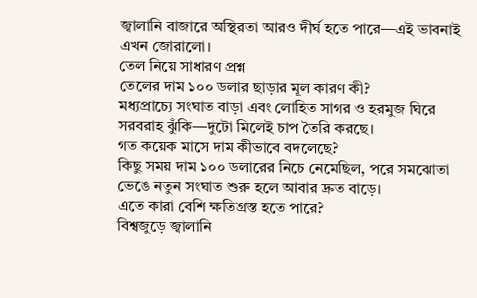জ্বালানি বাজারে অস্থিরতা আরও দীর্ঘ হতে পারে—এই ভাবনাই এখন জোরালো।
তেল নিয়ে সাধারণ প্রশ্ন
তেলের দাম ১০০ ডলার ছাড়ার মূল কারণ কী?
মধ্যপ্রাচ্যে সংঘাত বাড়া এবং লোহিত সাগর ও হরমুজ ঘিরে সরবরাহ ঝুঁকি—দুটো মিলেই চাপ তৈরি করছে।
গত কয়েক মাসে দাম কীভাবে বদলেছে?
কিছু সময় দাম ১০০ ডলারের নিচে নেমেছিল, পরে সমঝোতা ভেঙে নতুন সংঘাত শুরু হলে আবার দ্রুত বাড়ে।
এতে কারা বেশি ক্ষতিগ্রস্ত হতে পারে?
বিশ্বজুড়ে জ্বালানি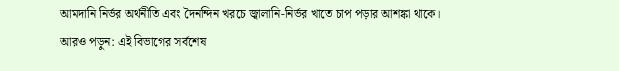আমদানি নির্ভর অর্থনীতি এবং দৈনন্দিন খরচে জ্বালানি-নির্ভর খাতে চাপ পড়ার আশঙ্কা থাকে।
আরও পড়ুন: এই বিভাগের সর্বশেষ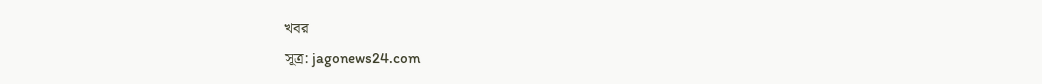খবর
সূত্র: jagonews24.com